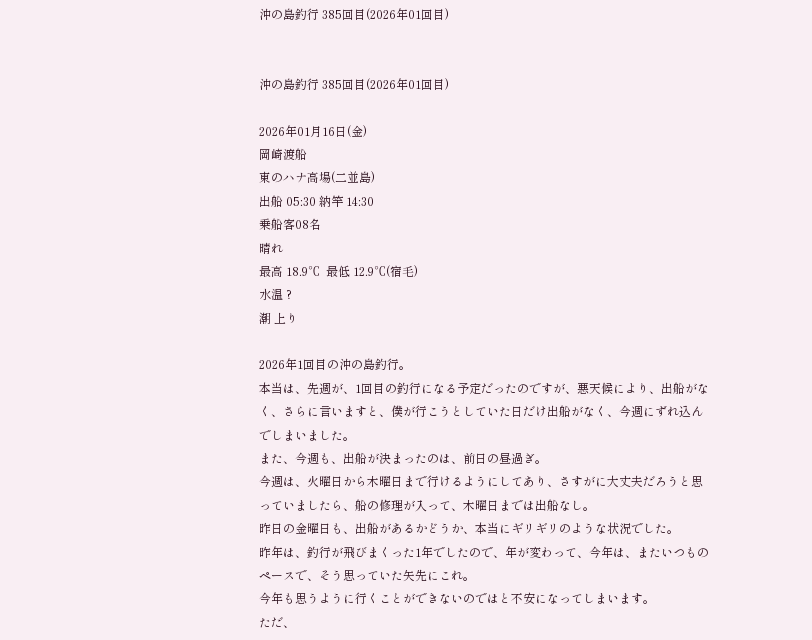沖の島釣行 385回目(2026年01回目)


沖の島釣行 385回目(2026年01回目)

2026年01月16日(金)
岡崎渡船
東のハナ高場(二並島)
出船 05:30 納竿 14:30
乗船客08名
晴れ
最高 18.9℃  最低 12.9℃(宿毛)
水温 ?
潮 上り

2026年1回目の沖の島釣行。
本当は、先週が、1回目の釣行になる予定だったのですが、悪天候により、出船がなく、さらに言いますと、僕が行こうとしていた日だけ出船がなく、今週にずれ込んでしまいました。
また、今週も、出船が決まったのは、前日の昼過ぎ。
今週は、火曜日から木曜日まで行けるようにしてあり、さすがに大丈夫だろうと思っていましたら、船の修理が入って、木曜日までは出船なし。
昨日の金曜日も、出船があるかどうか、本当にギリギリのような状況でした。
昨年は、釣行が飛びまくった1年でしたので、年が変わって、今年は、またいつものペースで、そう思っていた矢先にこれ。
今年も思うように行くことができないのではと不安になってしまいます。
ただ、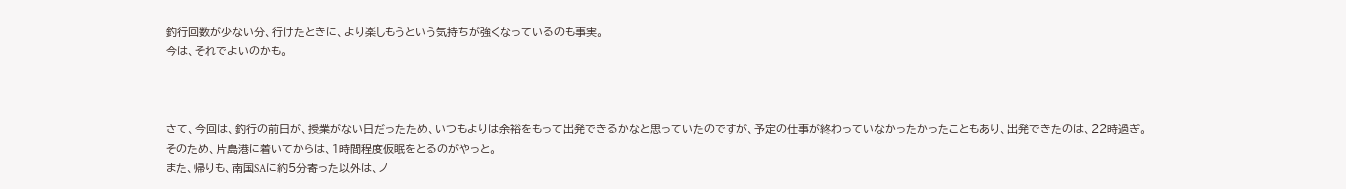釣行回数が少ない分、行けたときに、より楽しもうという気持ちが強くなっているのも事実。
今は、それでよいのかも。



さて、今回は、釣行の前日が、授業がない日だったため、いつもよりは余裕をもって出発できるかなと思っていたのですが、予定の仕事が終わっていなかったかったこともあり、出発できたのは、22時過ぎ。
そのため、片島港に着いてからは、1時間程度仮眠をとるのがやっと。
また、帰りも、南国SAに約5分寄った以外は、ノ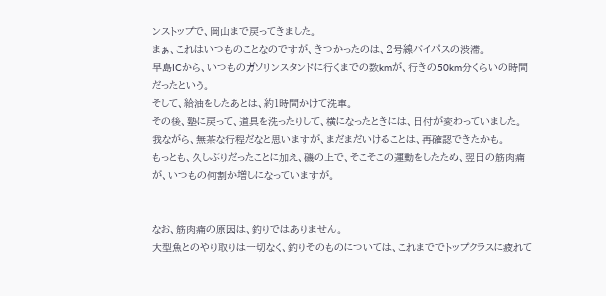ンストップで、岡山まで戻ってきました。
まぁ、これはいつものことなのですが、きつかったのは、2号線バイパスの渋滞。
早島ICから、いつものガソリンスタンドに行くまでの数kmが、行きの50km分くらいの時間だったという。
そして、給油をしたあとは、約1時間かけて洗車。
その後、塾に戻って、道具を洗ったりして、横になったときには、日付が変わっていました。
我ながら、無茶な行程だなと思いますが、まだまだいけることは、再確認できたかも。
もっとも、久しぶりだったことに加え、磯の上で、そこそこの運動をしたため、翌日の筋肉痛が、いつもの何割か増しになっていますが。


なお、筋肉痛の原因は、釣りではありません。
大型魚とのやり取りは一切なく、釣りそのものについては、これまででトップクラスに疲れて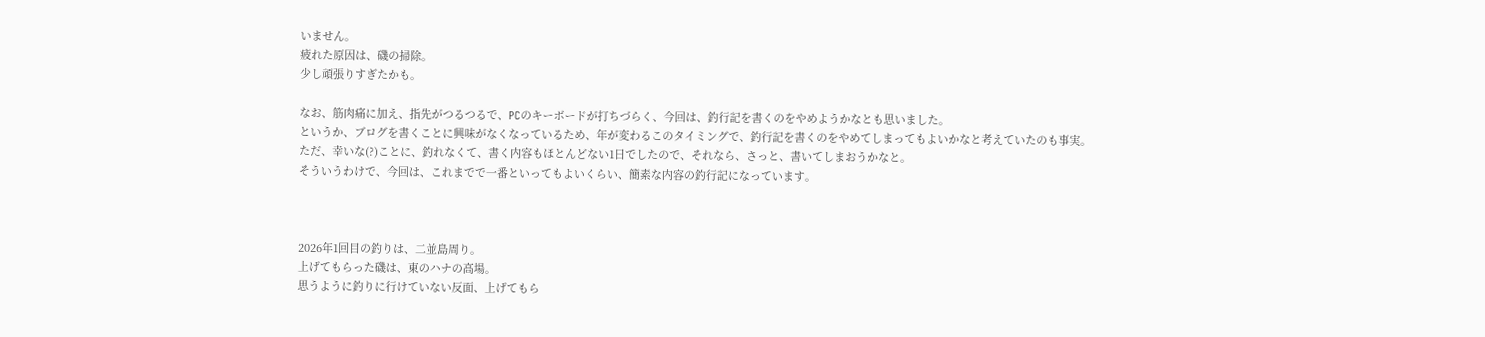いません。
疲れた原因は、磯の掃除。
少し頑張りすぎたかも。

なお、筋肉痛に加え、指先がつるつるで、PCのキーボードが打ちづらく、今回は、釣行記を書くのをやめようかなとも思いました。
というか、ブログを書くことに興味がなくなっているため、年が変わるこのタイミングで、釣行記を書くのをやめてしまってもよいかなと考えていたのも事実。
ただ、幸いな(?)ことに、釣れなくて、書く内容もほとんどない1日でしたので、それなら、さっと、書いてしまおうかなと。
そういうわけで、今回は、これまでで一番といってもよいくらい、簡素な内容の釣行記になっています。



2026年1回目の釣りは、二並島周り。
上げてもらった磯は、東のハナの高場。
思うように釣りに行けていない反面、上げてもら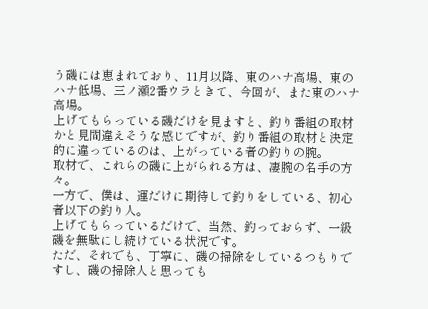う磯には恵まれており、11月以降、東のハナ高場、東のハナ低場、三ノ瀬2番ウラときて、今回が、また東のハナ高場。
上げてもらっている磯だけを見ますと、釣り番組の取材かと見間違えそうな感じですが、釣り番組の取材と決定的に違っているのは、上がっている者の釣りの腕。
取材で、これらの磯に上がられる方は、凄腕の名手の方々。
一方で、僕は、運だけに期待して釣りをしている、初心者以下の釣り人。
上げてもらっているだけで、当然、釣っておらず、一級磯を無駄にし続けている状況です。
ただ、それでも、丁寧に、磯の掃除をしているつもりですし、磯の掃除人と思っても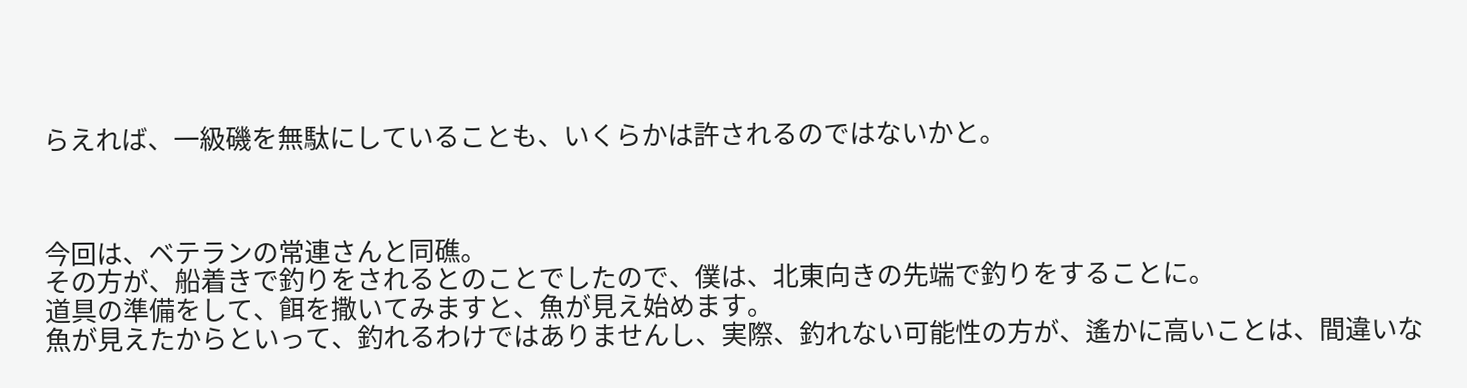らえれば、一級磯を無駄にしていることも、いくらかは許されるのではないかと。



今回は、ベテランの常連さんと同礁。
その方が、船着きで釣りをされるとのことでしたので、僕は、北東向きの先端で釣りをすることに。
道具の準備をして、餌を撒いてみますと、魚が見え始めます。
魚が見えたからといって、釣れるわけではありませんし、実際、釣れない可能性の方が、遙かに高いことは、間違いな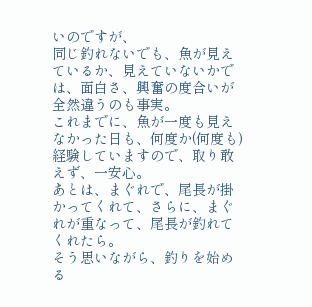いのですが、
同じ釣れないでも、魚が見えているか、見えていないかでは、面白さ、興奮の度合いが全然違うのも事実。
これまでに、魚が一度も見えなかった日も、何度か(何度も)経験していますので、取り敢えず、一安心。
あとは、まぐれで、尾長が掛かってくれて、さらに、まぐれが重なって、尾長が釣れてくれたら。
そう思いながら、釣りを始める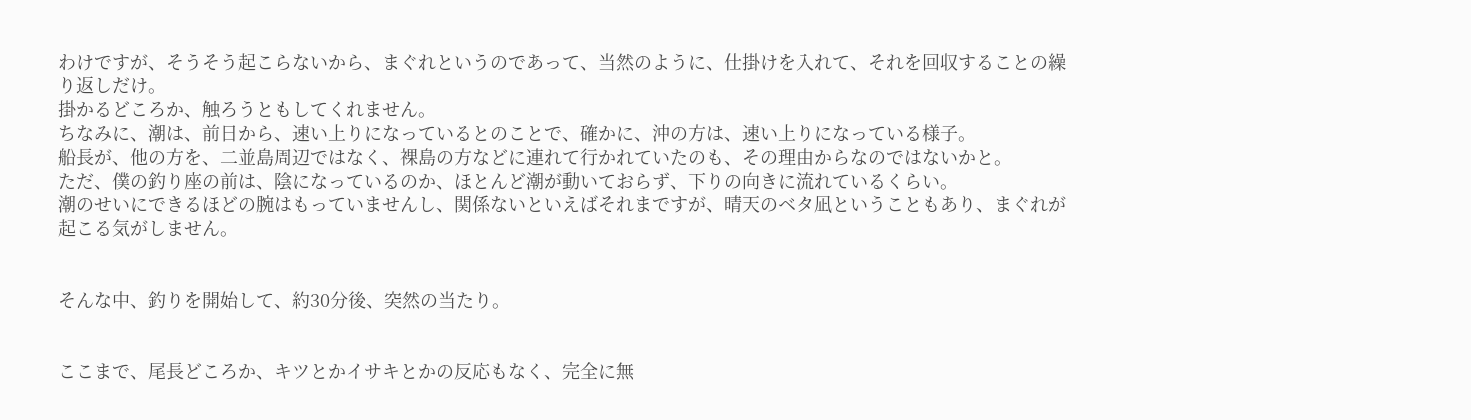わけですが、そうそう起こらないから、まぐれというのであって、当然のように、仕掛けを入れて、それを回収することの繰り返しだけ。
掛かるどころか、触ろうともしてくれません。
ちなみに、潮は、前日から、速い上りになっているとのことで、確かに、沖の方は、速い上りになっている様子。
船長が、他の方を、二並島周辺ではなく、裸島の方などに連れて行かれていたのも、その理由からなのではないかと。
ただ、僕の釣り座の前は、陰になっているのか、ほとんど潮が動いておらず、下りの向きに流れているくらい。
潮のせいにできるほどの腕はもっていませんし、関係ないといえばそれまですが、晴天のベタ凪ということもあり、まぐれが起こる気がしません。


そんな中、釣りを開始して、約30分後、突然の当たり。


ここまで、尾長どころか、キツとかイサキとかの反応もなく、完全に無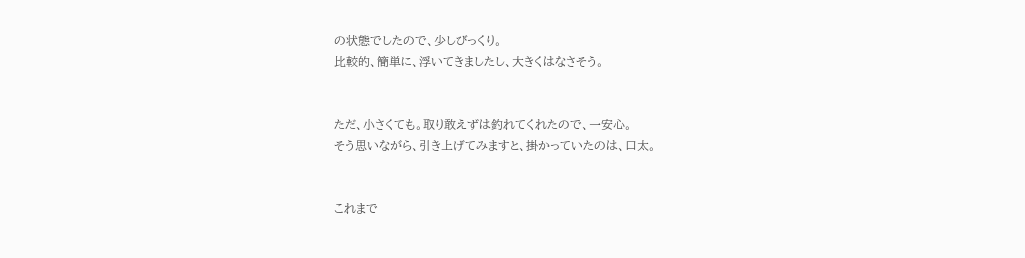の状態でしたので、少しびっくり。
比較的、簡単に、浮いてきましたし、大きくはなさそう。


ただ、小さくても。取り敢えずは釣れてくれたので、一安心。
そう思いながら、引き上げてみますと、掛かっていたのは、口太。


これまで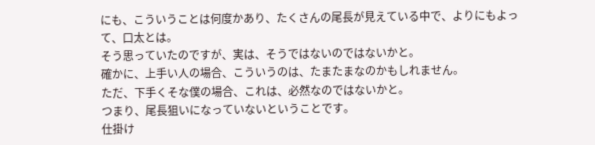にも、こういうことは何度かあり、たくさんの尾長が見えている中で、よりにもよって、口太とは。
そう思っていたのですが、実は、そうではないのではないかと。
確かに、上手い人の場合、こういうのは、たまたまなのかもしれません。
ただ、下手くそな僕の場合、これは、必然なのではないかと。
つまり、尾長狙いになっていないということです。
仕掛け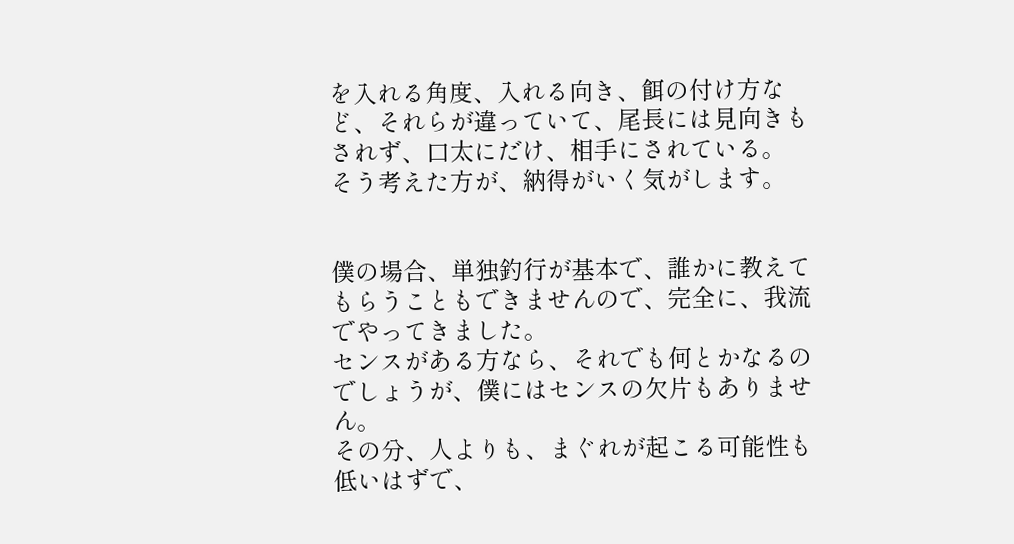を入れる角度、入れる向き、餌の付け方など、それらが違っていて、尾長には見向きもされず、口太にだけ、相手にされている。
そう考えた方が、納得がいく気がします。


僕の場合、単独釣行が基本で、誰かに教えてもらうこともできませんので、完全に、我流でやってきました。
センスがある方なら、それでも何とかなるのでしょうが、僕にはセンスの欠片もありません。
その分、人よりも、まぐれが起こる可能性も低いはずで、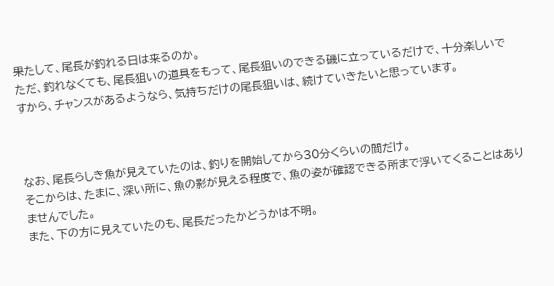果たして、尾長が釣れる日は来るのか。
ただ、釣れなくても、尾長狙いの道具をもって、尾長狙いのできる磯に立っているだけで、十分楽しいですから、チャンスがあるようなら、気持ちだけの尾長狙いは、続けていきたいと思っています。



なお、尾長らしき魚が見えていたのは、釣りを開始してから30分くらいの間だけ。
そこからは、たまに、深い所に、魚の影が見える程度で、魚の姿が確認できる所まで浮いてくることはありませんでした。
また、下の方に見えていたのも、尾長だったかどうかは不明。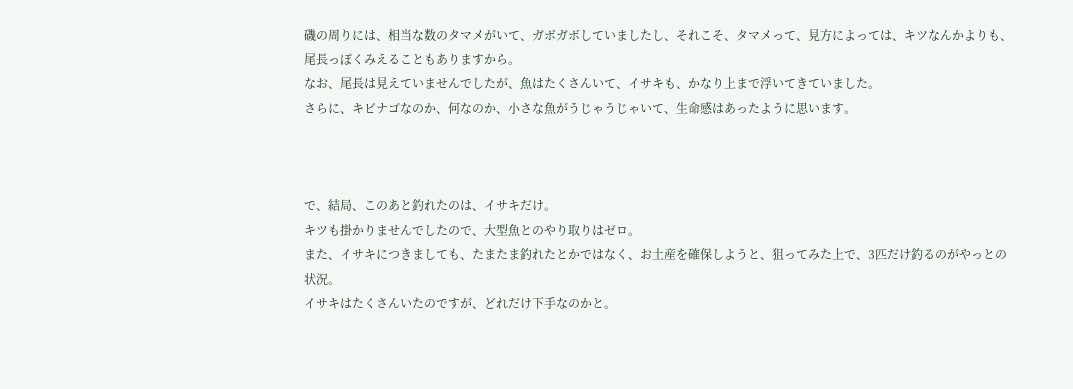磯の周りには、相当な数のタマメがいて、ガボガボしていましたし、それこそ、タマメって、見方によっては、キツなんかよりも、尾長っぽくみえることもありますから。
なお、尾長は見えていませんでしたが、魚はたくさんいて、イサキも、かなり上まで浮いてきていました。
さらに、キビナゴなのか、何なのか、小さな魚がうじゃうじゃいて、生命感はあったように思います。



で、結局、このあと釣れたのは、イサキだけ。
キツも掛かりませんでしたので、大型魚とのやり取りはゼロ。
また、イサキにつきましても、たまたま釣れたとかではなく、お土産を確保しようと、狙ってみた上で、3匹だけ釣るのがやっとの状況。
イサキはたくさんいたのですが、どれだけ下手なのかと。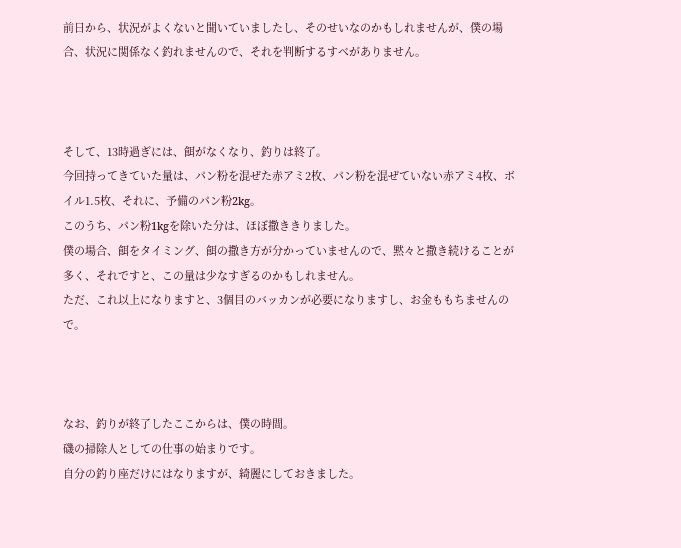前日から、状況がよくないと聞いていましたし、そのせいなのかもしれませんが、僕の場合、状況に関係なく釣れませんので、それを判断するすべがありません。



そして、13時過ぎには、餌がなくなり、釣りは終了。
今回持ってきていた量は、パン粉を混ぜた赤アミ2枚、パン粉を混ぜていない赤アミ4枚、ボイル1.5枚、それに、予備のパン粉2kg。
このうち、パン粉1kgを除いた分は、ほぼ撒ききりました。
僕の場合、餌をタイミング、餌の撒き方が分かっていませんので、黙々と撒き続けることが多く、それですと、この量は少なすぎるのかもしれません。
ただ、これ以上になりますと、3個目のバッカンが必要になりますし、お金ももちませんので。



なお、釣りが終了したここからは、僕の時間。
磯の掃除人としての仕事の始まりです。
自分の釣り座だけにはなりますが、綺麗にしておきました。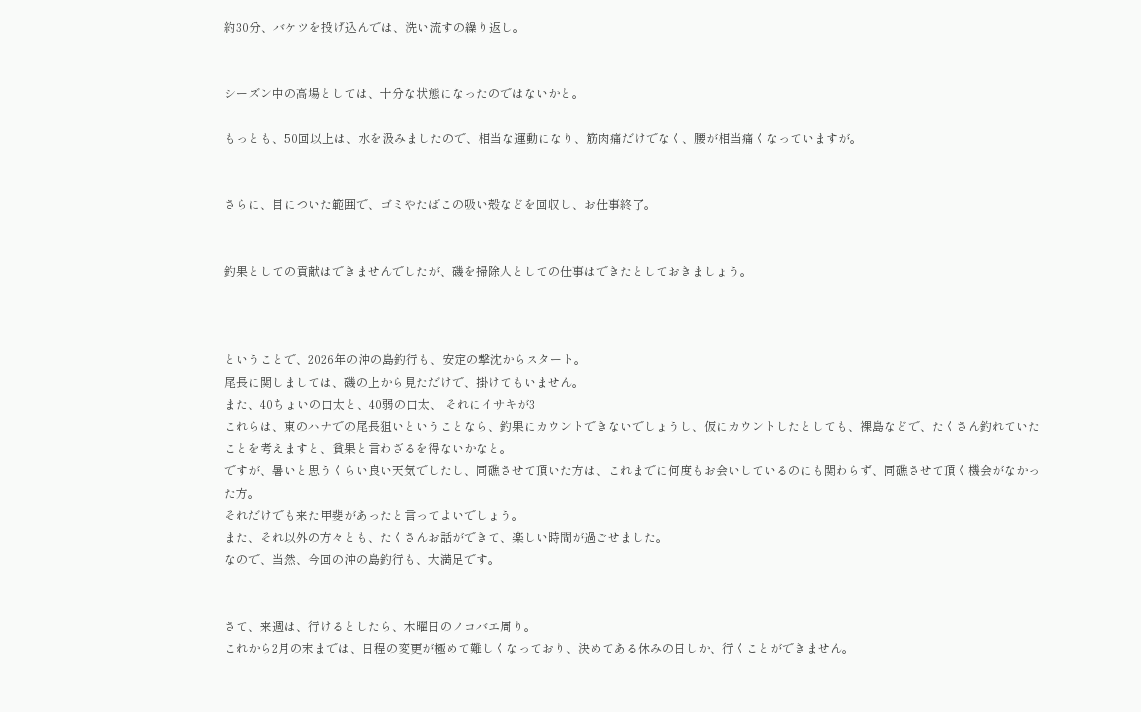約30分、バケツを投げ込んでは、洗い流すの繰り返し。


シーズン中の高場としては、十分な状態になったのではないかと。

もっとも、50回以上は、水を汲みましたので、相当な運動になり、筋肉痛だけでなく、腰が相当痛くなっていますが。


さらに、目についた範囲で、ゴミやたばこの吸い殻などを回収し、お仕事終了。


釣果としての貢献はできませんでしたが、磯を掃除人としての仕事はできたとしておきましょう。



ということで、2026年の沖の島釣行も、安定の撃沈からスタート。
尾長に関しましては、磯の上から見ただけで、掛けてもいません。
また、40ちょいの口太と、40弱の口太、 それにイサキが3
これらは、東のハナでの尾長狙いということなら、釣果にカウントできないでしょうし、仮にカウントしたとしても、裸島などで、たくさん釣れていたことを考えますと、貧果と言わざるを得ないかなと。
ですが、暑いと思うくらい良い天気でしたし、同礁させて頂いた方は、これまでに何度もお会いしているのにも関わらず、同礁させて頂く機会がなかった方。
それだけでも来た甲斐があったと言ってよいでしょう。
また、それ以外の方々とも、たくさんお話ができて、楽しい時間が過ごせました。
なので、当然、今回の沖の島釣行も、大満足です。


さて、来週は、行けるとしたら、木曜日のノコバエ周り。
これから2月の末までは、日程の変更が極めて難しくなっており、決めてある休みの日しか、行くことができません。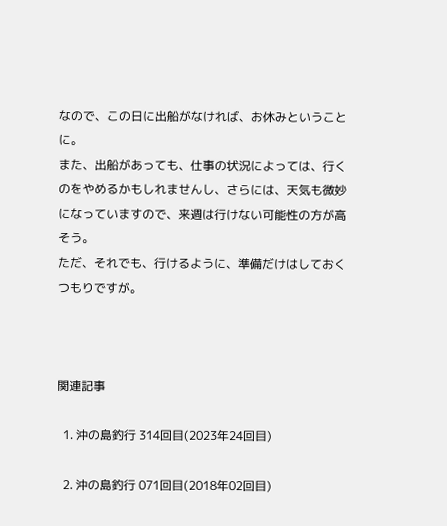なので、この日に出船がなければ、お休みということに。
また、出船があっても、仕事の状況によっては、行くのをやめるかもしれませんし、さらには、天気も微妙になっていますので、来週は行けない可能性の方が高そう。
ただ、それでも、行けるように、準備だけはしておくつもりですが。



関連記事

  1. 沖の島釣行 314回目(2023年24回目)

  2. 沖の島釣行 071回目(2018年02回目)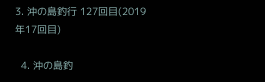3. 沖の島釣行 127回目(2019年17回目)

  4. 沖の島釣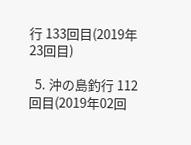行 133回目(2019年23回目)

  5. 沖の島釣行 112回目(2019年02回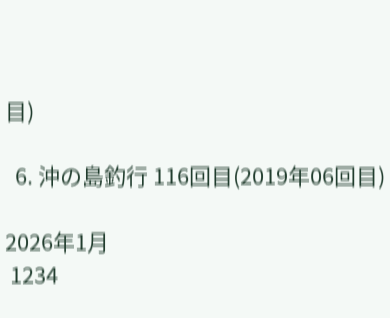目)

  6. 沖の島釣行 116回目(2019年06回目)

2026年1月
 1234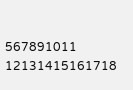567891011
12131415161718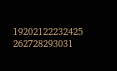19202122232425
262728293031